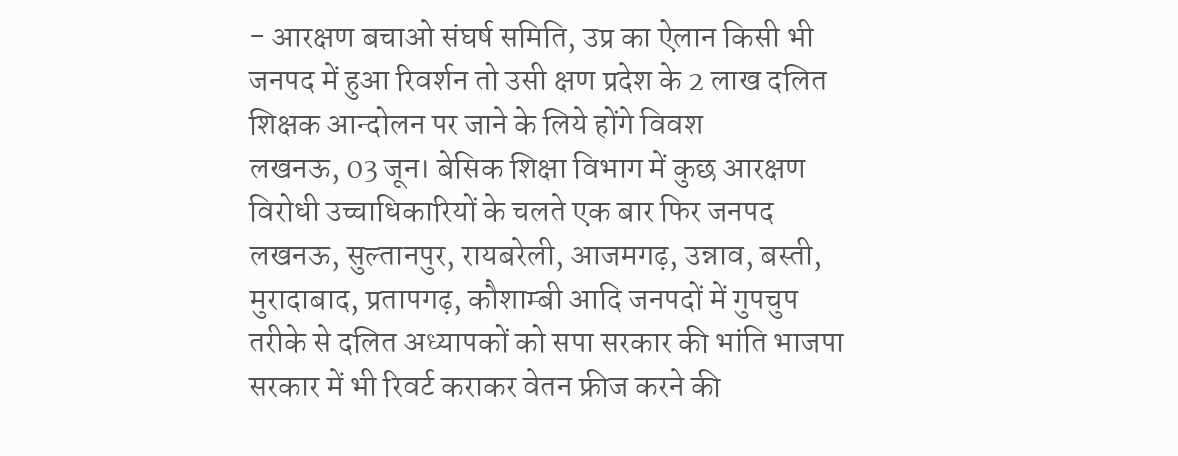- आरक्षण बचाओ संघर्ष समिति, उप्र का ऐलान किसी भी जनपद में हुआ रिवर्शन तो उसी क्षण प्रदेश के 2 लाख दलित शिक्षक आन्दोलन पर जाने के लिये होंगे विवश
लखनऊ, 03 जून। बेसिक शिक्षा विभाग में कुछ आरक्षण विरोधी उच्चाधिकारियों के चलते एक बार फिर जनपद लखनऊ, सुल्तानपुर, रायबरेली, आजमगढ़, उन्नाव, बस्ती, मुरादाबाद, प्रतापगढ़, कौशाम्बी आदि जनपदों में गुपचुप तरीके से दलित अध्यापकों को सपा सरकार की भांति भाजपा सरकार में भी रिवर्ट कराकर वेतन फ्रीज करने की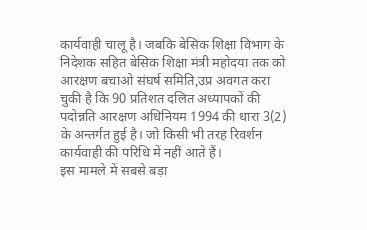कार्यवाही चालू है। जबकि बेसिक शिक्षा विभाग के निदेशक सहित बेसिक शिक्षा मंत्री महोदया तक को आरक्षण बचाओ संघर्ष समिति,उप्र अवगत करा चुकी है कि 90 प्रतिशत दलित अध्यापकों की पदोन्नति आरक्षण अधिनियम 1994 की धारा 3(2) के अन्तर्गत हुई है। जो किसी भी तरह रिवर्शन कार्यवाही की परिधि में नहीं आते हैं।
इस मामले में सबसे बड़ा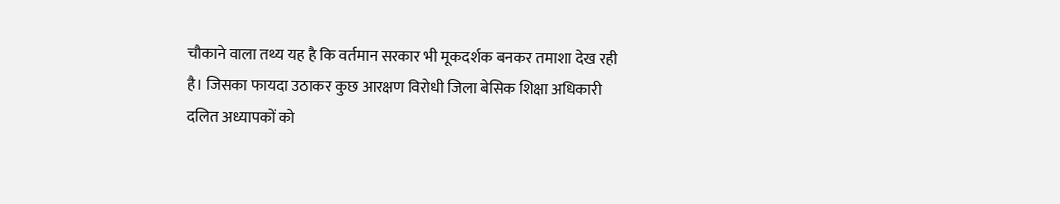चौकाने वाला तथ्य यह है कि वर्तमान सरकार भी मूकदर्शक बनकर तमाशा देख रही है। जिसका फायदा उठाकर कुछ आरक्षण विरोधी जिला बेसिक शिक्षा अधिकारी दलित अध्यापकों को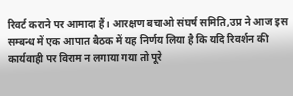रिवर्ट कराने पर आमादा हैं। आरक्षण बचाओ संघर्ष समिति,उप्र ने आज इस सम्बन्ध में एक आपात बैठक में यह निर्णय लिया है कि यदि रिवर्शन की कार्यवाही पर विराम न लगाया गया तो पूरे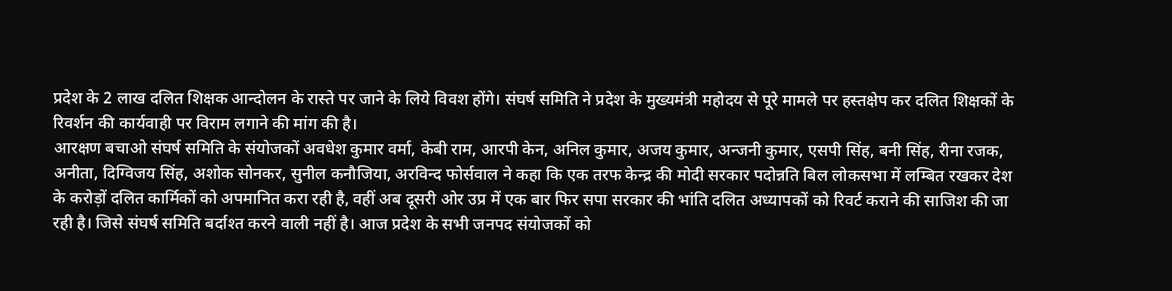प्रदेश के 2 लाख दलित शिक्षक आन्दोलन के रास्ते पर जाने के लिये विवश होंगे। संघर्ष समिति ने प्रदेश के मुख्यमंत्री महोदय से पूरे मामले पर हस्तक्षेप कर दलित शिक्षकों के रिवर्शन की कार्यवाही पर विराम लगाने की मांग की है।
आरक्षण बचाओ संघर्ष समिति के संयोजकों अवधेश कुमार वर्मा, केबी राम, आरपी केन, अनिल कुमार, अजय कुमार, अन्जनी कुमार, एसपी सिंह, बनी सिंह, रीना रजक, अनीता, दिग्विजय सिंह, अशोक सोनकर, सुनील कनौजिया, अरविन्द फोर्सवाल ने कहा कि एक तरफ केन्द्र की मोदी सरकार पदोन्नति बिल लोकसभा में लम्बित रखकर देश के करोड़ों दलित कार्मिकों को अपमानित करा रही है, वहीं अब दूसरी ओर उप्र में एक बार फिर सपा सरकार की भांति दलित अध्यापकों को रिवर्ट कराने की साजिश की जा रही है। जिसे संघर्ष समिति बर्दाश्त करने वाली नहीं है। आज प्रदेश के सभी जनपद संयोजकों को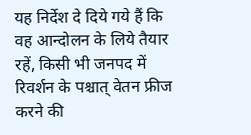यह निर्देश दे दिये गये हैं कि वह आन्दोलन के लिये तैयार रहें, किसी भी जनपद में रिवर्शन के पश्चात् वेतन फ्रीज करने की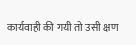कार्यवाही की गयी तो उसी क्षण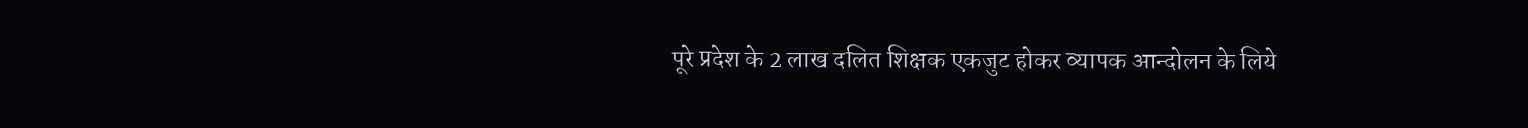पूरे प्रदेश के 2 लाख दलित शिक्षक एकजुट होकर व्यापक आन्दोलन के लिये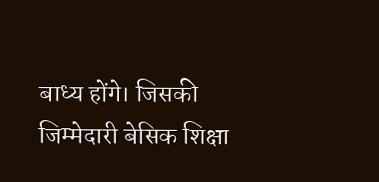बाध्य होंगे। जिसकी जिम्मेदारी बेसिक शिक्षा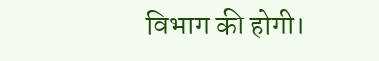विभाग की होगी।